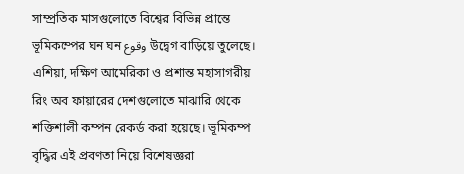সাম্প্রতিক মাসগুলোতে বিশ্বের বিভিন্ন প্রান্তে ভূমিকম্পের ঘন ঘন وقوع উদ্বেগ বাড়িয়ে তুলেছে। এশিয়া, দক্ষিণ আমেরিকা ও প্রশান্ত মহাসাগরীয় রিং অব ফায়ারের দেশগুলোতে মাঝারি থেকে শক্তিশালী কম্পন রেকর্ড করা হয়েছে। ভূমিকম্প বৃদ্ধির এই প্রবণতা নিয়ে বিশেষজ্ঞরা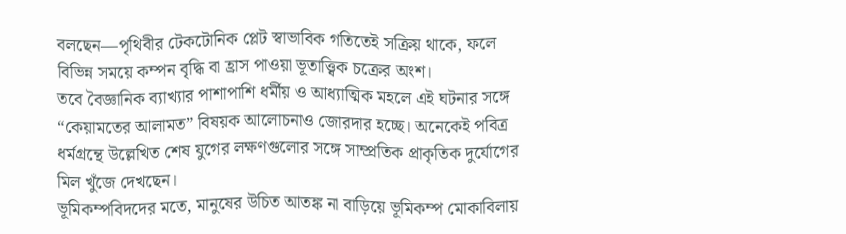বলছেন—পৃথিবীর টেকটোনিক প্লেট স্বাভাবিক গতিতেই সক্রিয় থাকে, ফলে বিভিন্ন সময়ে কম্পন বৃদ্ধি বা হ্রাস পাওয়া ভূতাত্ত্বিক চক্রের অংশ।
তবে বৈজ্ঞানিক ব্যাখ্যার পাশাপাশি ধর্মীয় ও আধ্যাত্মিক মহলে এই ঘটনার সঙ্গে “কেয়ামতের আলামত” বিষয়ক আলোচনাও জোরদার হচ্ছে। অনেকেই পবিত্র ধর্মগ্রন্থে উল্লেখিত শেষ যুগের লক্ষণগুলোর সঙ্গে সাম্প্রতিক প্রাকৃতিক দুর্যোগের মিল খুঁজে দেখছেন।
ভূমিকম্পবিদদের মতে, মানুষের উচিত আতঙ্ক না বাড়িয়ে ভূমিকম্প মোকাবিলায়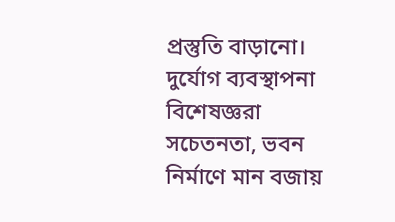প্রস্তুতি বাড়ানো। দুর্যোগ ব্যবস্থাপনা বিশেষজ্ঞরা সচেতনতা, ভবন নির্মাণে মান বজায়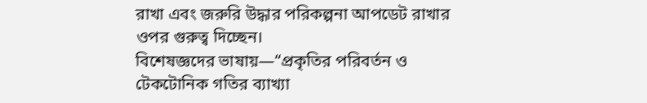রাখা এবং জরুরি উদ্ধার পরিকল্পনা আপডেট রাখার ওপর গুরুত্ব দিচ্ছেন।
বিশেষজ্ঞদের ভাষায়—“প্রকৃতির পরিবর্তন ও টেকটোনিক গতির ব্যাখ্যা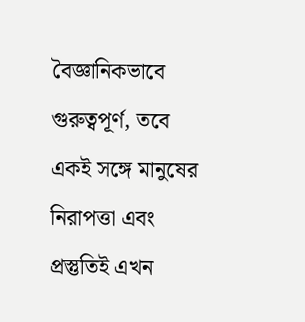বৈজ্ঞানিকভাবে গুরুত্বপূর্ণ, তবে একই সঙ্গে মানুষের নিরাপত্তা এবং প্রস্তুতিই এখন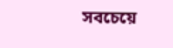সবচেয়ে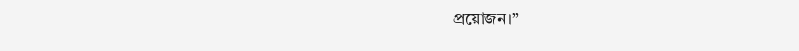প্রয়োজন।”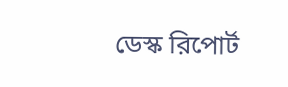ডেস্ক রিপোর্ট